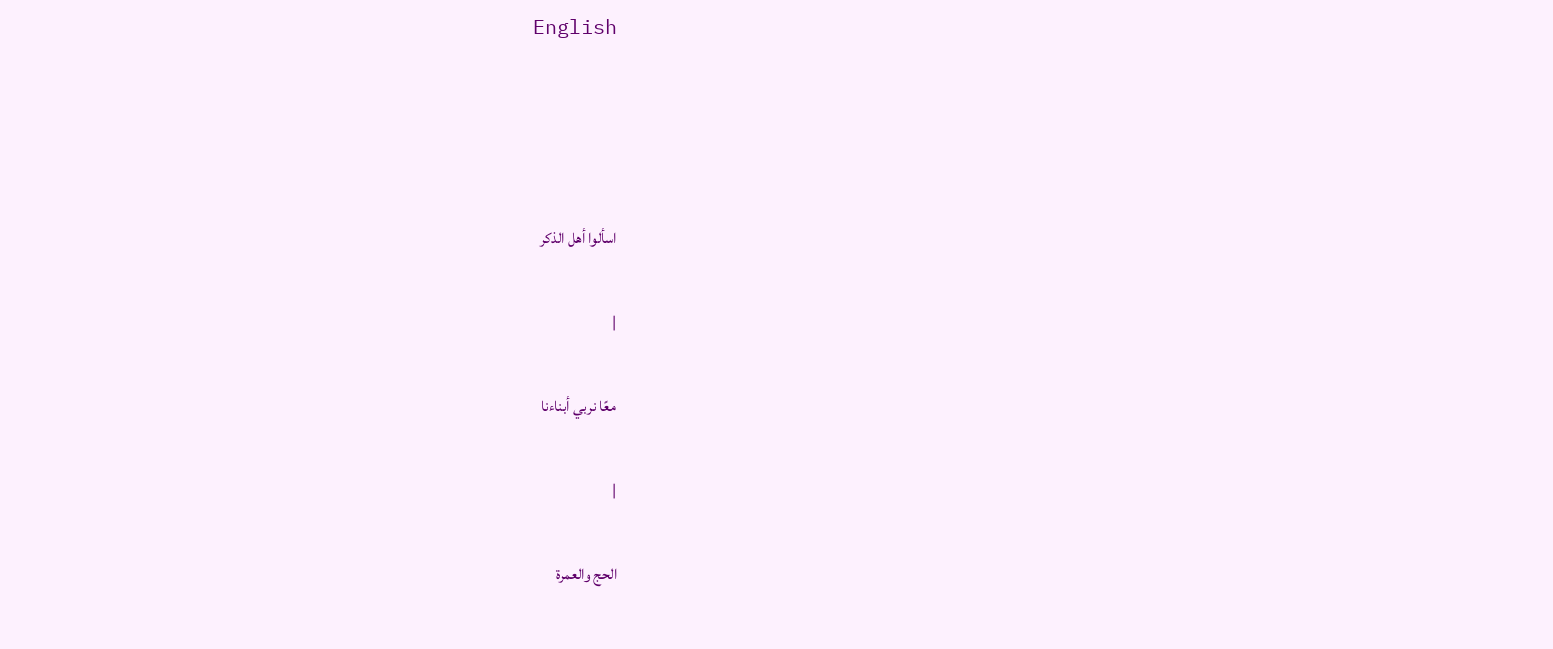English




اسألوا أهل الذكر

|

معًا نربي أبناءنا

|

الحج والعمرة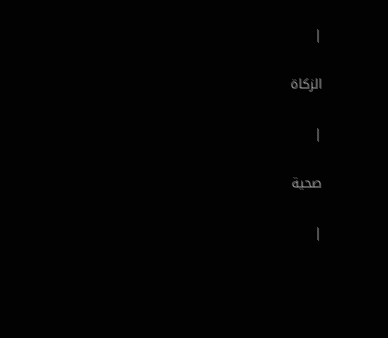|

الزكاة

|

صحية

|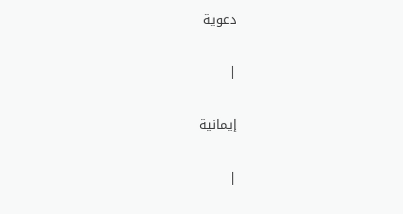دعوية

|

إيمانية

|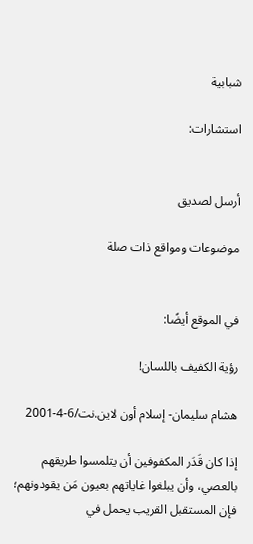شبابية

استشارات:


أرسل لصديق

موضوعات ومواقع ذات صلة


في الموقع أيضًا:

رؤية الكفيف باللسان!

هشام سليمان- إسلام أون لاين.نت/6-4-2001

إذا كان قَدَر المكفوفين أن يتلمسوا طريقهم بالعصي، وأن يبلغوا غاياتهم بعيون مَن يقودونهم؛ فإن المستقبل القريب يحمل في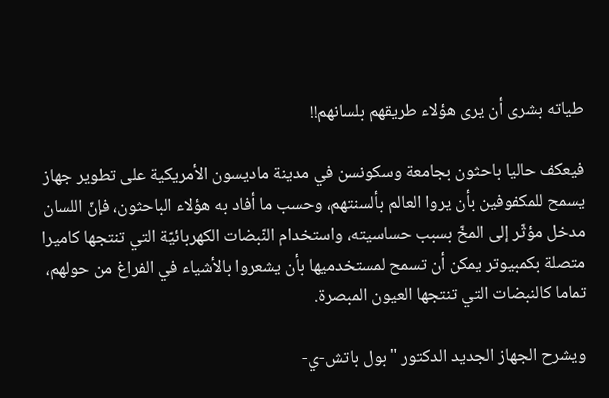طياته بشرى أن يرى هؤلاء طريقهم بلسانهم!!

فيعكف حاليا باحثون بجامعة وسكونسن في مدينة ماديسون الأمريكية على تطوير جهاز يسمح للمكفوفين بأن يروا العالم بألسنتهم، وحسب ما أفاد به هؤلاء الباحثون، فإنّ اللسان مدخل مؤثّر إلى المخّ بسبب حساسيته، واستخدام النّبضات الكهربائيّة التي تنتجها كاميرا متصلة بكمبيوتر يمكن أن تسمح لمستخدميها بأن يشعروا بالأشياء في الفراغ من حولهم، تماما كالنبضات التي تنتجها العيون المبصرة.

ويشرح الجهاز الجديد الدكتور "بول باتش-ي-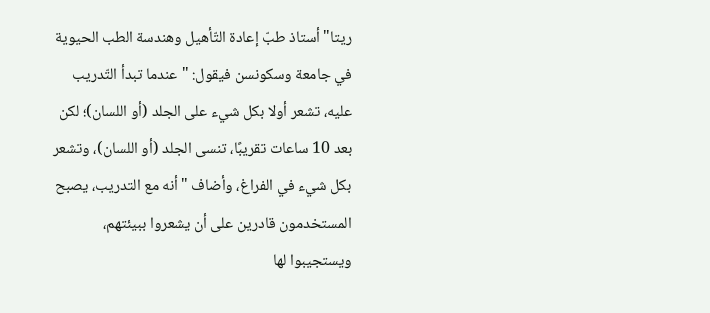ريتا" أستاذ طبّ إعادة التّأهيل وهندسة الطب الحيوية في جامعة وسكونسن فيقول: "عندما تبدأ التّدريب عليه، تشعر أولا بكل شيء على الجلد (أو اللسان)؛ لكن بعد 10 ساعات تقريبًا، تنسى الجلد (أو اللسان)، وتشعر بكل شيء في الفراغ، وأضاف "أنه مع التدريب، يصبح المستخدمون قادرين على أن يشعروا ببيئتهم، ويستجيبوا لها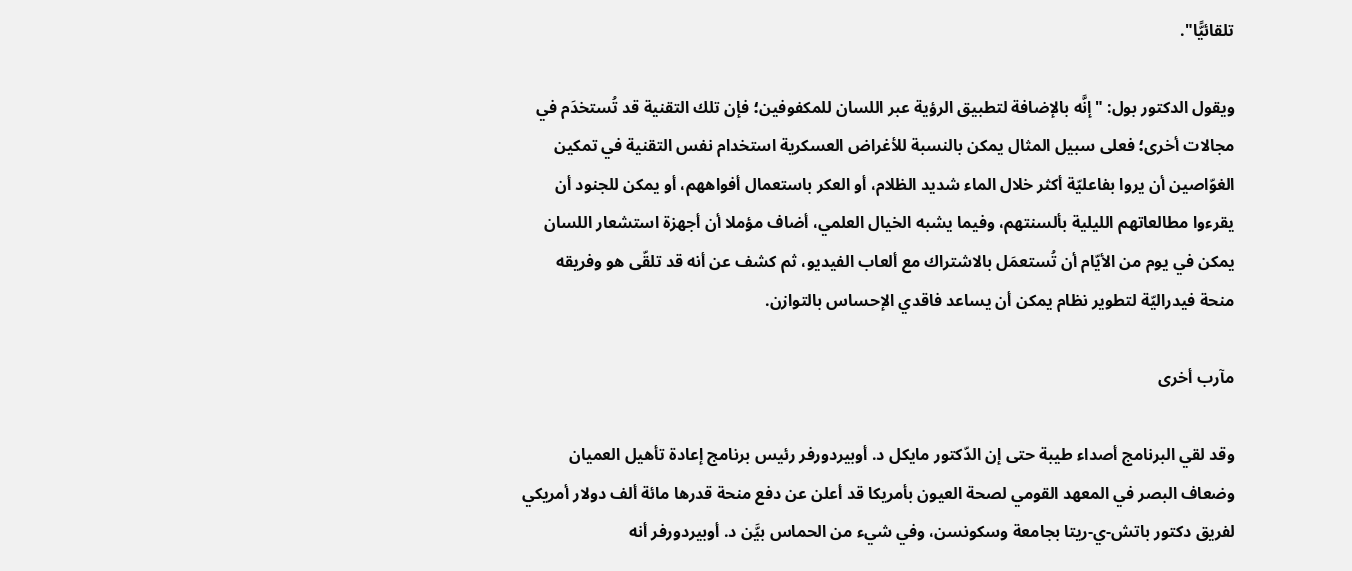تلقائيًّا".

ويقول الدكتور بول: "إنَّه بالإضافة لتطبيق الرؤية عبر اللسان للمكفوفين؛ فإن تلك التقنية قد تُستخدَم في مجالات أخرى؛ فعلى سبيل المثال يمكن بالنسبة للأغراض العسكرية استخدام نفس التقنية في تمكين الغوّاصين أن يروا بفاعليّة أكثر خلال الماء شديد الظلام، أو العكر باستعمال أفواههم، أو يمكن للجنود أن يقرءوا مطالعاتهم الليلية بألسنتهم، وفيما يشبه الخيال العلمي، أضاف مؤملا أن أجهزة استشعار اللسان يمكن في يوم من الأيّام أن تُستعمَل بالاشتراك مع ألعاب الفيديو، ثم كشف عن أنه قد تلقّى هو وفريقه منحة فيدراليّة لتطوير نظام يمكن أن يساعد فاقدي الإحساس بالتوازن.

مآرب أخرى

وقد لقي البرنامج أصداء طيبة حتى إن الدّكتور مايكل د. أوبيردورفر رئيس برنامج إعادة تأهيل العميان وضعاف البصر في المعهد القومي لصحة العيون بأمريكا قد أعلن عن دفع منحة قدرها مائة ألف دولار أمريكي لفريق دكتور باتش-ي-ريتا بجامعة وسكونسن، وفي شيء من الحماس بيَّن د. أوبيردورفر أنه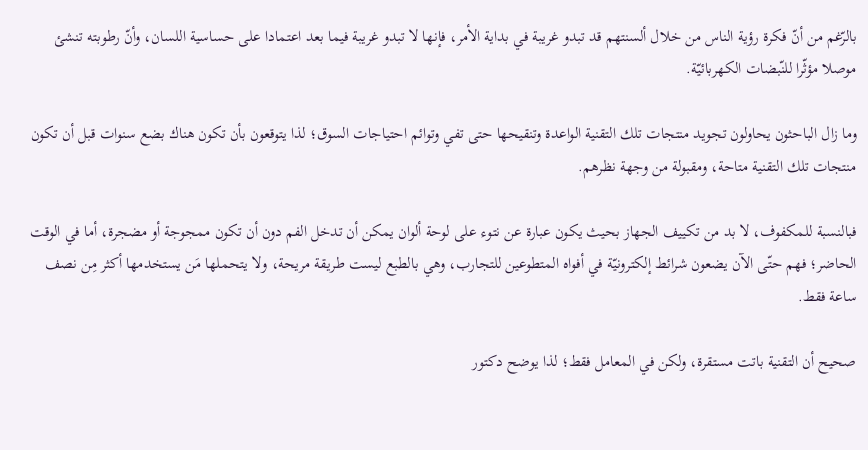بالرّغم من أنّ فكرة رؤية الناس من خلال ألسنتهم قد تبدو غريبة في بداية الأمر، فإنها لا تبدو غريبة فيما بعد اعتمادا على حساسية اللسان، وأنّ رطوبته تنشئ موصلا مؤثّرا للنّبضات الكهربائيّة.

وما زال الباحثون يحاولون تجويد منتجات تلك التقنية الواعدة وتنقيحها حتى تفي وتوائم احتياجات السوق؛ لذا يتوقعون بأن تكون هناك بضع سنوات قبل أن تكون منتجات تلك التقنية متاحة، ومقبولة من وجهة نظرهم.

فبالنسبة للمكفوف، لا بد من تكييف الجهاز بحيث يكون عبارة عن نتوء على لوحة ألوان يمكن أن تدخل الفم دون أن تكون ممجوجة أو مضجرة، أما في الوقت الحاضر؛ فهم حتّى الآن يضعون شرائط إلكترونيّة في أفواه المتطوعين للتجارب، وهي بالطبع ليست طريقة مريحة، ولا يتحملها مَن يستخدمها أكثر مِن نصف ساعة فقط.

صحيح أن التقنية باتت مستقرة، ولكن في المعامل فقط؛ لذا يوضح دكتور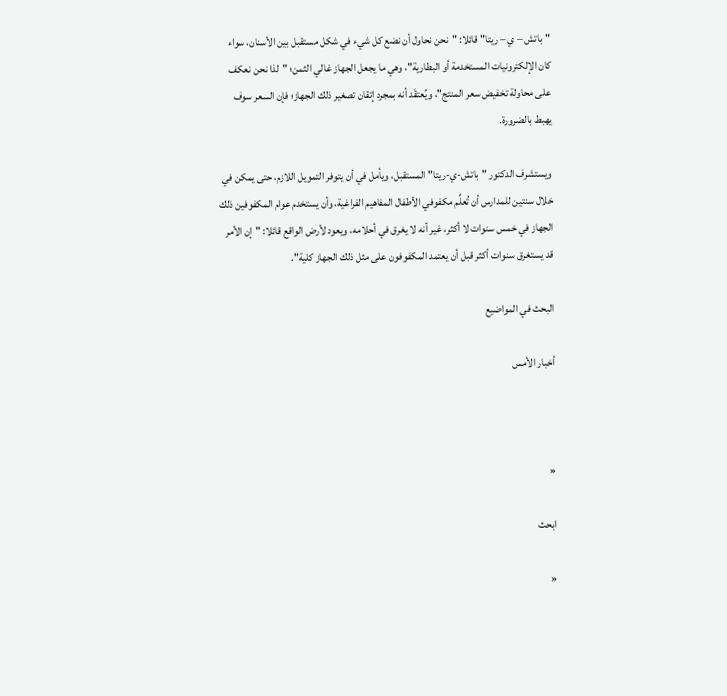"باتش – ي – ريتا" قائلا: "نحن نحاول أن نضع كل شيء في شكل مستقبل بين الأسنان، سواء كان الإلكترونيات المستخدمة أو البطارية"، وهي ما يجعل الجهاز غالي الثمن؛ "لذا نحن نعكف على محاولة تخفيض سعر المنتج"، ويُعتقَد أنه بمجرد إتقان تصغير ذلك الجهاز؛ فإن السعر سوف يهبط بالضرورة.

ويستشرف الدكتور "باتش-ي-ريتا" المستقبل، ويأمل في أن يتوفر التمويل اللازم، حتى يمكن في خلال سنتين للمدارس أن تُعلِّم مكفوفي الأطفال المفاهيم الفراغية، وأن يستخدم عوام المكفوفين ذلك الجهاز في خمس سنوات لا أكثر، غير أنه لا يغرق في أحلامه، ويعود لأرض الواقع قائلا: "إن الأمر قد يستغرق سنوات أكثر قبل أن يعتمد المكفوفون على مثل ذلك الجهاز كلية".

البحث في المواضيع

أخبار الأمس



«

ابحث

«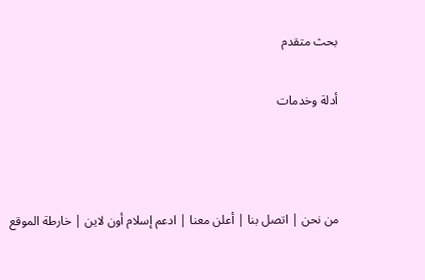بحث متقدم

أدلة وخدمات



من نحن | اتصل بنا | أعلن معنا | ادعم إسلام أون لاين | خارطة الموقع